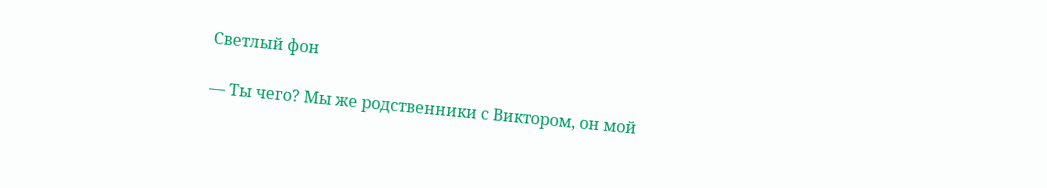Светлый фон

— Ты чего? Мы же родственники с Виктором, он мой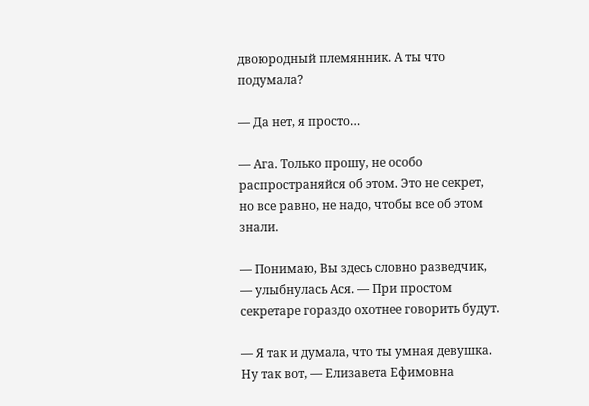двоюродный племянник. А ты что подумала?

— Да нет, я просто…

— Ага. Только прошу, не особо распространяйся об этом. Это не секрет, но все равно, не надо, чтобы все об этом знали.

— Понимаю, Вы здесь словно разведчик, — улыбнулась Ася. — При простом секретаре гораздо охотнее говорить будут.

— Я так и думала, что ты умная девушка. Ну так вот, — Елизавета Ефимовна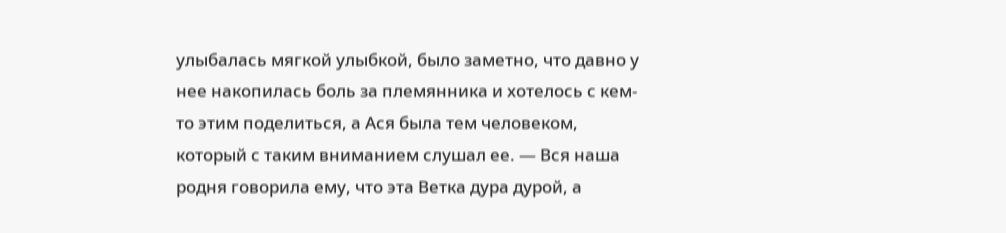улыбалась мягкой улыбкой, было заметно, что давно у нее накопилась боль за племянника и хотелось с кем-то этим поделиться, а Ася была тем человеком, который с таким вниманием слушал ее. — Вся наша родня говорила ему, что эта Ветка дура дурой, а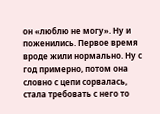он «люблю не могу». Ну и поженились. Первое время вроде жили нормально. Ну с год примерно, потом она словно с цепи сорвалась, стала требовать с него то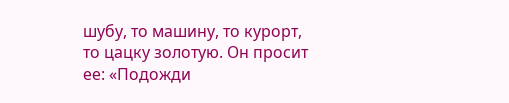шубу, то машину, то курорт, то цацку золотую. Он просит ее: «Подожди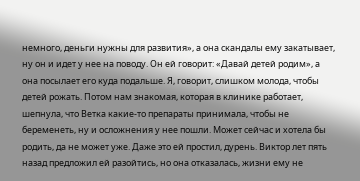немного, деньги нужны для развития», а она скандалы ему закатывает, ну он и идет у нее на поводу. Он ей говорит: «Давай детей родим», а она посылает его куда подальше. Я, говорит, слишком молода, чтобы детей рожать. Потом нам знакомая, которая в клинике работает, шепнула, что Ветка какие-то препараты принимала, чтобы не беременеть, ну и осложнения у нее пошли. Может сейчас и хотела бы родить, да не может уже. Даже это ей простил, дурень. Виктор лет пять назад предложил ей разойтись, но она отказалась, жизни ему не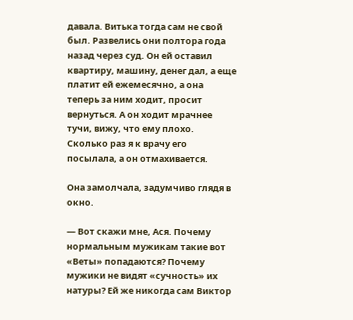давала. Витька тогда сам не свой был. Развелись они полтора года назад через суд. Он ей оставил квартиру, машину, денег дал, а еще платит ей ежемесячно, а она теперь за ним ходит, просит вернуться. А он ходит мрачнее тучи, вижу, что ему плохо. Сколько раз я к врачу его посылала, а он отмахивается.

Она замолчала, задумчиво глядя в окно.

— Вот скажи мне, Ася. Почему нормальным мужикам такие вот «Веты» попадаются? Почему мужики не видят «сучность» их натуры? Ей же никогда сам Виктор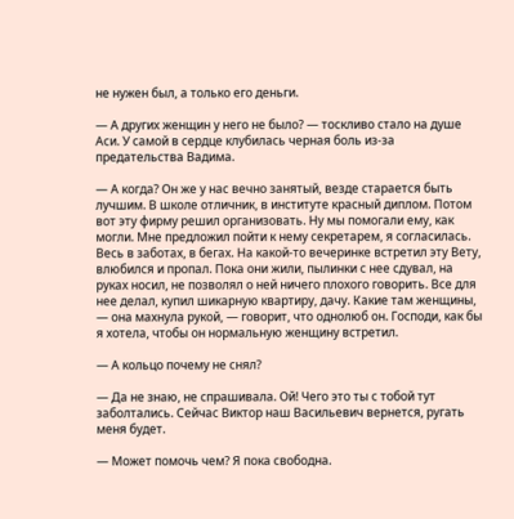не нужен был, а только его деньги.

— А других женщин у него не было? — тоскливо стало на душе Аси. У самой в сердце клубилась черная боль из-за предательства Вадима.

— А когда? Он же у нас вечно занятый, везде старается быть лучшим. В школе отличник, в институте красный диплом. Потом вот эту фирму решил организовать. Ну мы помогали ему, как могли. Мне предложил пойти к нему секретарем, я согласилась. Весь в заботах, в бегах. На какой-то вечеринке встретил эту Вету, влюбился и пропал. Пока они жили, пылинки с нее сдувал, на руках носил, не позволял о ней ничего плохого говорить. Все для нее делал, купил шикарную квартиру, дачу. Какие там женщины, — она махнула рукой, — говорит, что однолюб он. Господи, как бы я хотела, чтобы он нормальную женщину встретил.

— А кольцо почему не снял?

— Да не знаю, не спрашивала. Ой! Чего это ты с тобой тут заболтались. Сейчас Виктор наш Васильевич вернется, ругать меня будет.

— Может помочь чем? Я пока свободна.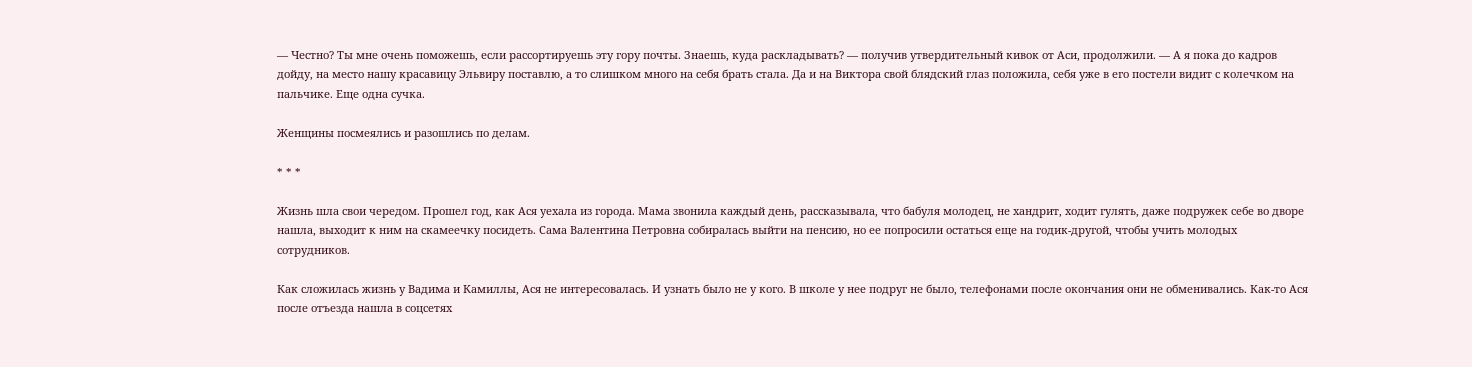— Честно? Ты мне очень поможешь, если рассортируешь эту гору почты. Знаешь, куда раскладывать? — получив утвердительный кивок от Аси, продолжили. — А я пока до кадров дойду, на место нашу красавицу Эльвиру поставлю, а то слишком много на себя брать стала. Да и на Виктора свой блядский глаз положила, себя уже в его постели видит с колечком на пальчике. Еще одна сучка.

Женщины посмеялись и разошлись по делам.

* * *

Жизнь шла свои чередом. Прошел год, как Ася уехала из города. Мама звонила каждый день, рассказывала, что бабуля молодец, не хандрит, ходит гулять, даже подружек себе во дворе нашла, выходит к ним на скамеечку посидеть. Сама Валентина Петровна собиралась выйти на пенсию, но ее попросили остаться еще на годик-другой, чтобы учить молодых сотрудников.

Как сложилась жизнь у Вадима и Камиллы, Ася не интересовалась. И узнать было не у кого. В школе у нее подруг не было, телефонами после окончания они не обменивались. Как-то Ася после отъезда нашла в соцсетях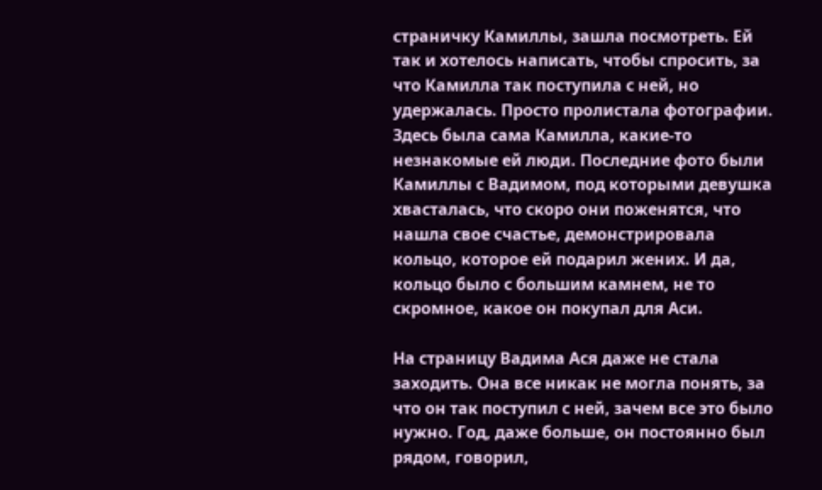страничку Камиллы, зашла посмотреть. Ей так и хотелось написать, чтобы спросить, за что Камилла так поступила с ней, но удержалась. Просто пролистала фотографии. Здесь была сама Камилла, какие-то незнакомые ей люди. Последние фото были Камиллы с Вадимом, под которыми девушка хвасталась, что скоро они поженятся, что нашла свое счастье, демонстрировала кольцо, которое ей подарил жених. И да, кольцо было с большим камнем, не то скромное, какое он покупал для Аси.

На страницу Вадима Ася даже не стала заходить. Она все никак не могла понять, за что он так поступил с ней, зачем все это было нужно. Год, даже больше, он постоянно был рядом, говорил,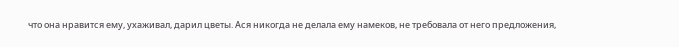что она нравится ему, ухаживал, дарил цветы. Ася никогда не делала ему намеков, не требовала от него предложения,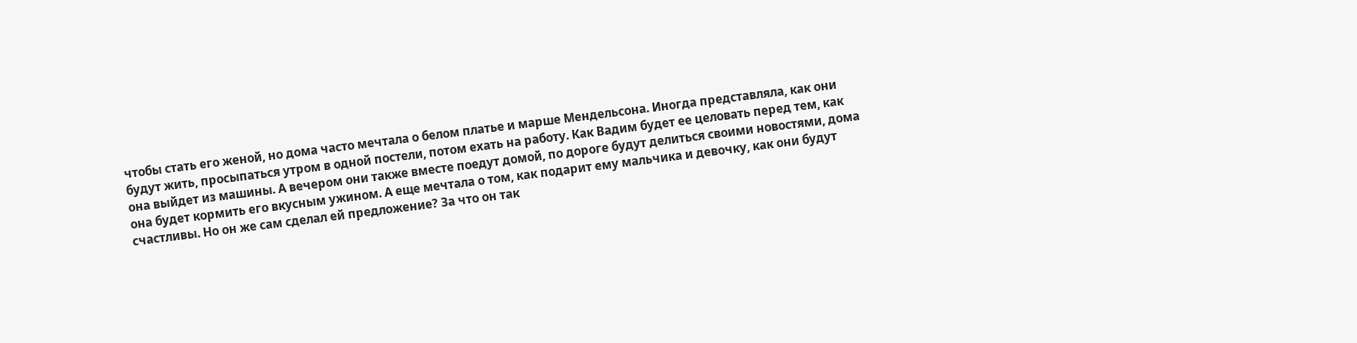чтобы стать его женой, но дома часто мечтала о белом платье и марше Мендельсона. Иногда представляла, как они будут жить, просыпаться утром в одной постели, потом ехать на работу. Как Вадим будет ее целовать перед тем, как она выйдет из машины. А вечером они также вместе поедут домой, по дороге будут делиться своими новостями, дома она будет кормить его вкусным ужином. А еще мечтала о том, как подарит ему мальчика и девочку, как они будут счастливы. Но он же сам сделал ей предложение? За что он так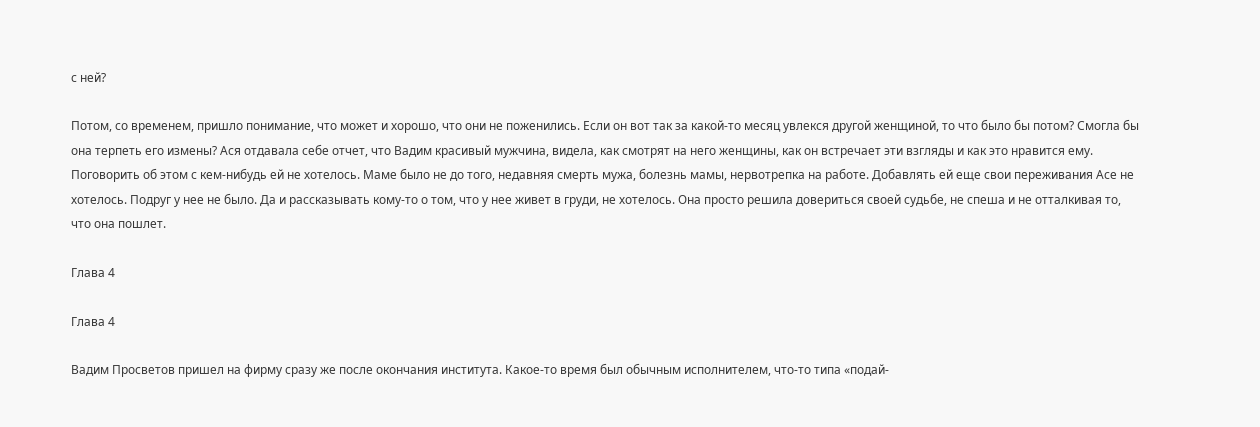с ней?

Потом, со временем, пришло понимание, что может и хорошо, что они не поженились. Если он вот так за какой-то месяц увлекся другой женщиной, то что было бы потом? Смогла бы она терпеть его измены? Ася отдавала себе отчет, что Вадим красивый мужчина, видела, как смотрят на него женщины, как он встречает эти взгляды и как это нравится ему. Поговорить об этом с кем-нибудь ей не хотелось. Маме было не до того, недавняя смерть мужа, болезнь мамы, нервотрепка на работе. Добавлять ей еще свои переживания Асе не хотелось. Подруг у нее не было. Да и рассказывать кому-то о том, что у нее живет в груди, не хотелось. Она просто решила довериться своей судьбе, не спеша и не отталкивая то, что она пошлет.

Глава 4

Глава 4

Вадим Просветов пришел на фирму сразу же после окончания института. Какое-то время был обычным исполнителем, что-то типа «подай-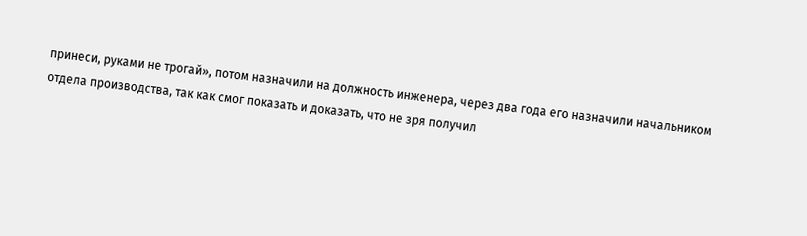принеси, руками не трогай», потом назначили на должность инженера, через два года его назначили начальником отдела производства, так как смог показать и доказать, что не зря получил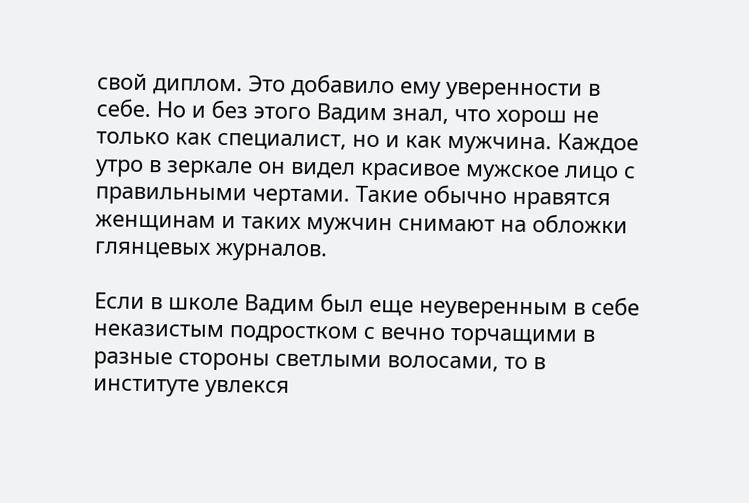свой диплом. Это добавило ему уверенности в себе. Но и без этого Вадим знал, что хорош не только как специалист, но и как мужчина. Каждое утро в зеркале он видел красивое мужское лицо с правильными чертами. Такие обычно нравятся женщинам и таких мужчин снимают на обложки глянцевых журналов.

Если в школе Вадим был еще неуверенным в себе неказистым подростком с вечно торчащими в разные стороны светлыми волосами, то в институте увлекся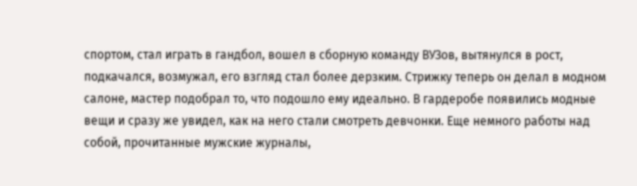спортом, стал играть в гандбол, вошел в сборную команду ВУЗов, вытянулся в рост, подкачался, возмужал, его взгляд стал более дерзким. Стрижку теперь он делал в модном салоне, мастер подобрал то, что подошло ему идеально. В гардеробе появились модные вещи и сразу же увидел, как на него стали смотреть девчонки. Еще немного работы над собой, прочитанные мужские журналы,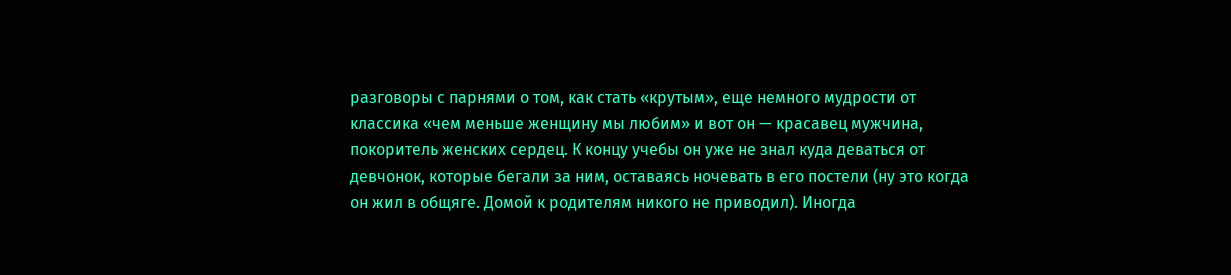разговоры с парнями о том, как стать «крутым», еще немного мудрости от классика «чем меньше женщину мы любим» и вот он — красавец мужчина, покоритель женских сердец. К концу учебы он уже не знал куда деваться от девчонок, которые бегали за ним, оставаясь ночевать в его постели (ну это когда он жил в общяге. Домой к родителям никого не приводил). Иногда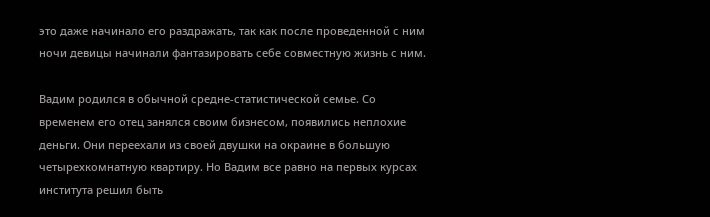это даже начинало его раздражать, так как после проведенной с ним ночи девицы начинали фантазировать себе совместную жизнь с ним.

Вадим родился в обычной средне-статистической семье. Со временем его отец занялся своим бизнесом, появились неплохие деньги. Они переехали из своей двушки на окраине в большую четырехкомнатную квартиру. Но Вадим все равно на первых курсах института решил быть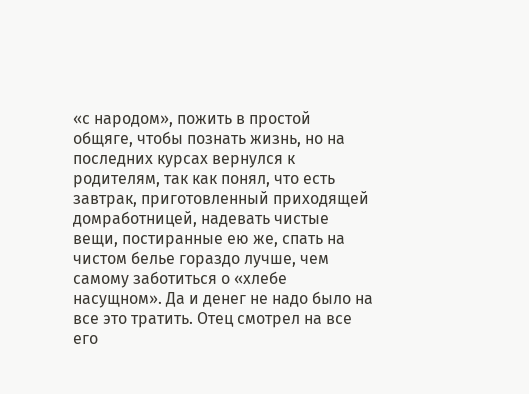«с народом», пожить в простой общяге, чтобы познать жизнь, но на последних курсах вернулся к родителям, так как понял, что есть завтрак, приготовленный приходящей домработницей, надевать чистые вещи, постиранные ею же, спать на чистом белье гораздо лучше, чем самому заботиться о «хлебе насущном». Да и денег не надо было на все это тратить. Отец смотрел на все его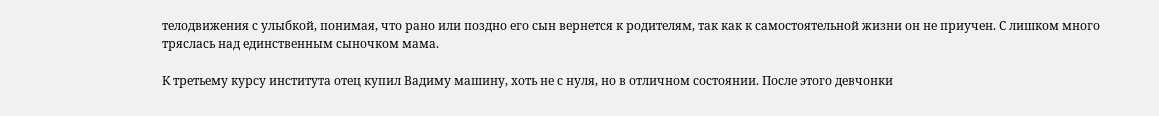телодвижения с улыбкой, понимая, что рано или поздно его сын вернется к родителям, так как к самостоятельной жизни он не приучен. С лишком много тряслась над единственным сыночком мама.

К третьему курсу института отец купил Вадиму машину, хоть не с нуля, но в отличном состоянии. После этого девчонки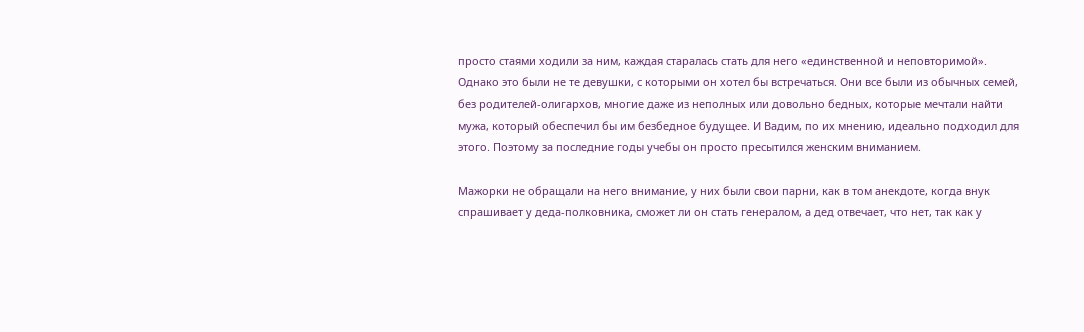просто стаями ходили за ним, каждая старалась стать для него «единственной и неповторимой». Однако это были не те девушки, с которыми он хотел бы встречаться. Они все были из обычных семей, без родителей-олигархов, многие даже из неполных или довольно бедных, которые мечтали найти мужа, который обеспечил бы им безбедное будущее. И Вадим, по их мнению, идеально подходил для этого. Поэтому за последние годы учебы он просто пресытился женским вниманием.

Мажорки не обращали на него внимание, у них были свои парни, как в том анекдоте, когда внук спрашивает у деда-полковника, сможет ли он стать генералом, а дед отвечает, что нет, так как у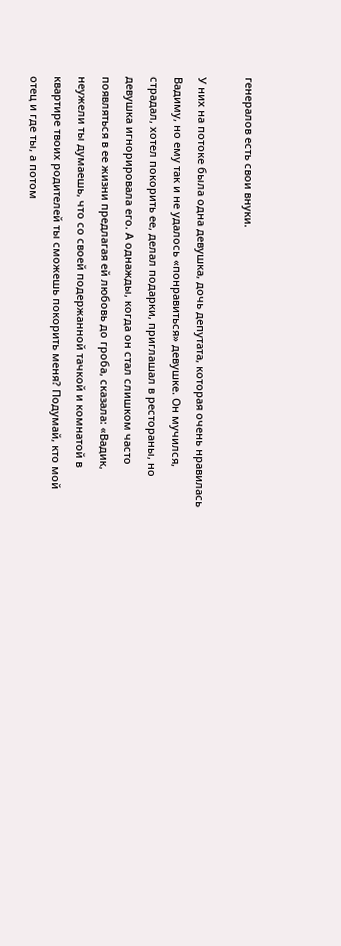генералов есть свои внуки.

У них на потоке была одна девушка, дочь депутата, которая очень нравилась Вадиму, но ему так и не удалось «понравиться» девушке. Он мучился, страдал, хотел покорить ее, делал подарки, приглашал в рестораны, но девушка игнорировала его. А однажды, когда он стал слишком часто появляться в ее жизни предлагая ей любовь до гроба, сказала: «Вадик, неужели ты думаешь, что со своей подержанной тачкой и комнатой в квартире твоих родителей ты сможешь покорить меня? Подумай, кто мой отец и где ты, а потом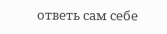ответь сам себе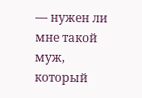— нужен ли мне такой муж, который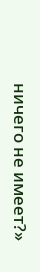ничего не имеет?»